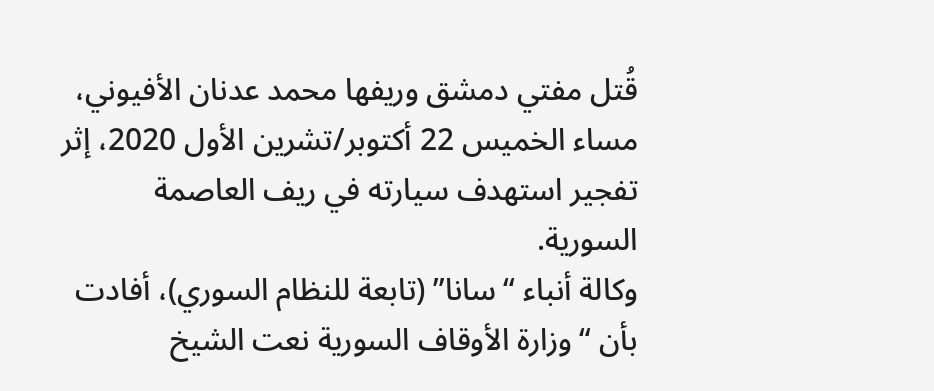قُتل مفتي دمشق وريفها محمد عدنان الأفيوني، مساء الخميس 22 أكتوبر/تشرين الأول 2020، إثر تفجير استهدف سيارته في ريف العاصمة السورية.
وكالة أنباء “سانا” (تابعة للنظام السوري)، أفادت بأن “وزارة الأوقاف السورية نعت الشيخ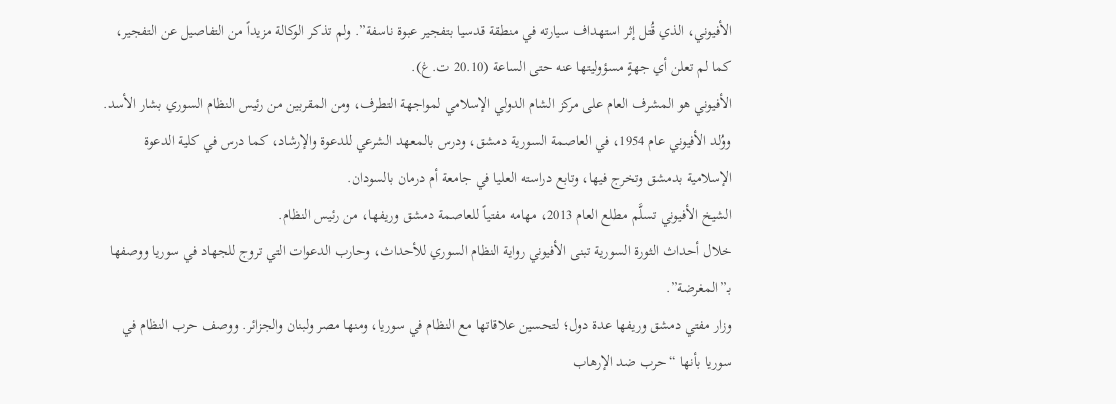الأفيوني، الذي قُتل إثر استهداف سيارته في منطقة قدسيا بتفجير عبوة ناسفة”. ولم تذكر الوكالة مزيداً من التفاصيل عن التفجير، كما لم تعلن أي جهةٍ مسؤوليتها عنه حتى الساعة (20.10 ت.غ).
الأفيوني هو المشرف العام على مركز الشام الدولي الإسلامي لمواجهة التطرف، ومن المقربين من رئيس النظام السوري بشار الأسد.
ووُلد الأفيوني عام 1954، في العاصمة السورية دمشق، ودرس بالمعهد الشرعي للدعوة والإرشاد، كما درس في كلية الدعوة الإسلامية بدمشق وتخرج فيها، وتابع دراسته العليا في جامعة أم درمان بالسودان.
الشيخ الأفيوني تسلَّم مطلع العام 2013، مهامه مفتياً للعاصمة دمشق وريفها، من رئيس النظام.
خلال أحداث الثورة السورية تبنى الأفيوني رواية النظام السوري للأحداث، وحارب الدعوات التي تروج للجهاد في سوريا ووصفها بـ”المغرضة”.
وزار مفتي دمشق وريفها عدة دول؛ لتحسين علاقاتها مع النظام في سوريا، ومنها مصر ولبنان والجزائر. ووصف حرب النظام في سوريا بأنها “حرب ضد الإرهاب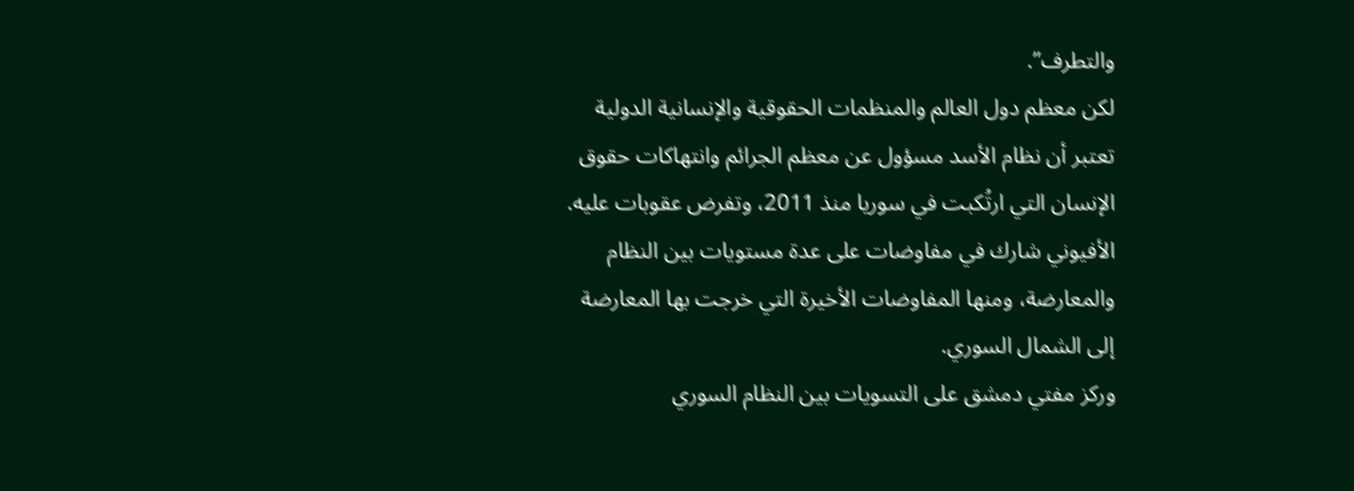والتطرف”.
لكن معظم دول العالم والمنظمات الحقوقية والإنسانية الدولية تعتبر أن نظام الأسد مسؤول عن معظم الجرائم وانتهاكات حقوق الإنسان التي ارتُكبت في سوريا منذ 2011، وتفرض عقوبات عليه.
الأفيوني شارك في مفاوضات على عدة مستويات بين النظام والمعارضة، ومنها المفاوضات الأخيرة التي خرجت بها المعارضة إلى الشمال السوري.
وركز مفتي دمشق على التسويات بين النظام السوري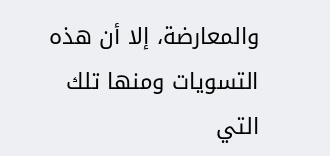والمعارضة، إلا أن هذه التسويات ومنها تلك التي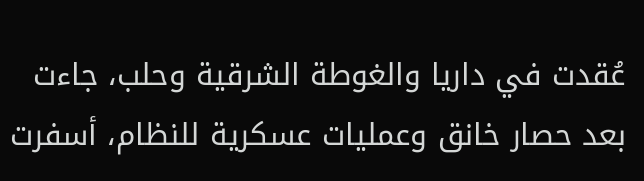عُقدت في داريا والغوطة الشرقية وحلب، جاءت بعد حصار خانق وعمليات عسكرية للنظام، أسفرت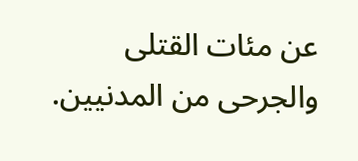عن مئات القتلى والجرحى من المدنيين.